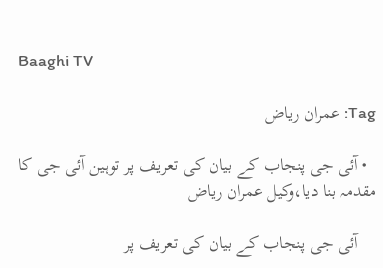Baaghi TV

Tag: عمران ریاض

  • آئی جی پنجاب کے بیان کی تعریف پر توہین آئی جی کا مقدمہ بنا دیا،وکیل عمران ریاض

    آئی جی پنجاب کے بیان کی تعریف پر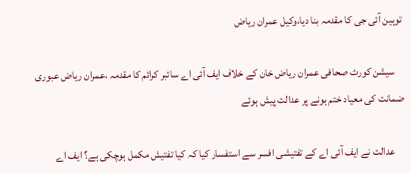توہین آئی جی کا مقدمہ بنا دیا،وکیل عمران ریاض

    سیشن کورٹ صحافی عمران ریاض خان کے خلاف ایف آئی اے سائبر کرائم کا مقدمہ ،عمران ریاض عبوری ضمانت کی معیاد ختم ہونے پر عدالت پیش ہوئے

    عدالت نے ایف آئی اے کے تفتیشی افسر سے استفسار کیا کہ کیا تفتیش مکمل ہوچکی ہے؟ ایف اے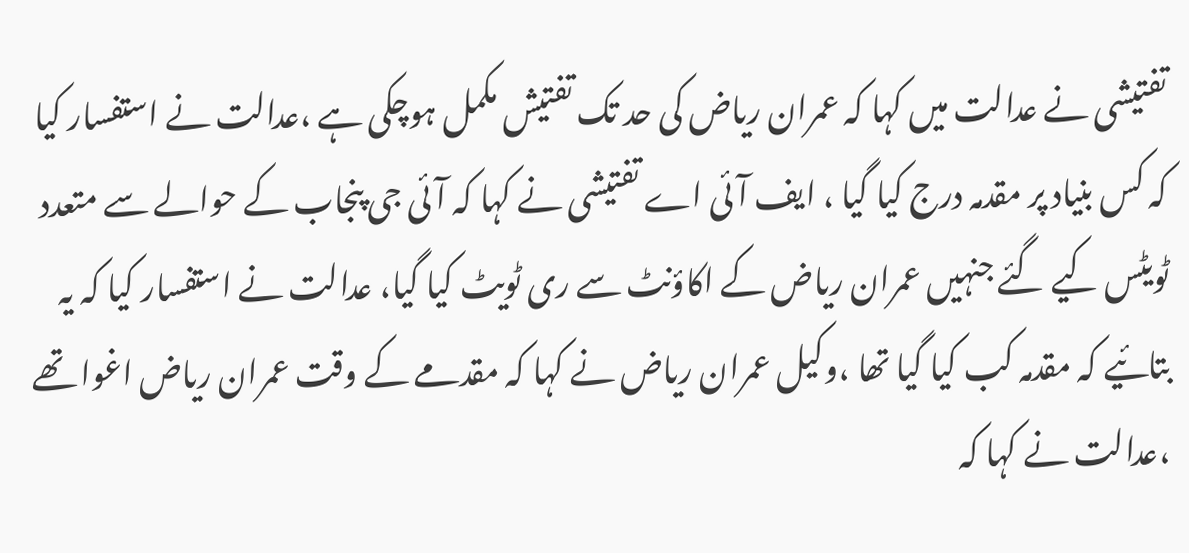تفتیشی نے عدالت میں کہا کہ عمران ریاض کی حد تک تفتیش مکمل ہوچکی ہے ،عدالت نے استفسار کیا کہ کس بنیاد پر مقدمہ درج کیا گیا ، ایف آئی اے تفتیشی نے کہا کہ آئی جی پنجاب کے حوالے سے متعدد ٹویٹس کیے گئے جنہیں عمران ریاض کے اکاؤنٹ سے ری ٹویٹ کیا گیا، عدالت نے استفسار کیا کہ یہ بتائیے کہ مقدمہ کب کیا گیا تھا ،وکیل عمران ریاض نے کہا کہ مقدمے کے وقت عمران ریاض اغوا تھے ،عدالت نے کہا کہ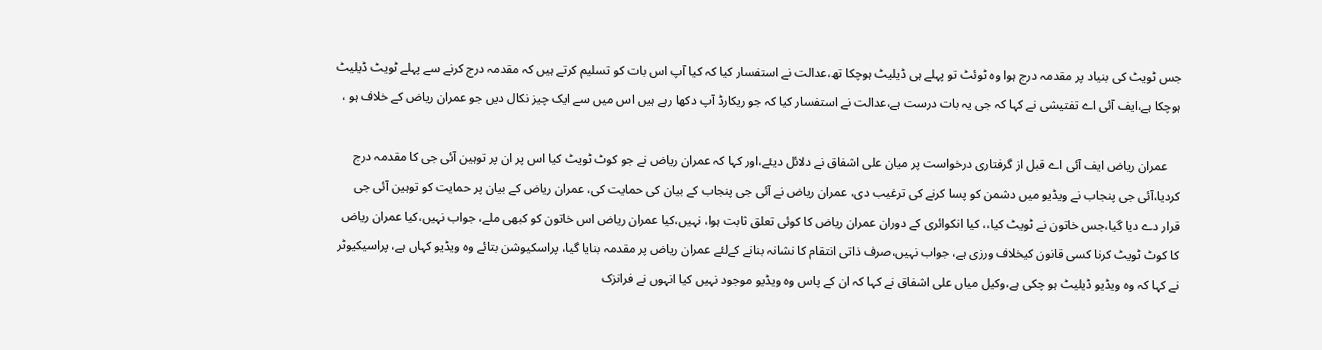جس ٹویٹ کی بنیاد پر مقدمہ درج ہوا وہ ٹوئٹ تو پہلے ہی ڈیلیٹ ہوچکا تھ،عدالت نے استفسار کیا کہ کیا آپ اس بات کو تسلیم کرتے ہیں کہ مقدمہ درج کرنے سے پہلے ٹویٹ ڈیلیٹ ہوچکا ہے،ایف آئی اے تفتیشی نے کہا کہ جی یہ بات درست ہے،عدالت نے استفسار کیا کہ جو ریکارڈ آپ دکھا رہے ہیں اس میں سے ایک چیز نکال دیں جو عمران ریاض کے خلاف ہو ،

    عمران ریاض ایف آئی اے قبل از گرفتاری درخواست پر میان علی اشفاق نے دلائل دیئے،اور کہا کہ عمران ریاض نے جو کوٹ ٹویٹ کیا اس پر ان پر توہین آئی جی کا مقدمہ درج کردیا،آئی جی پنجاب نے ویڈیو میں دشمن کو پسا کرنے کی ترغیب دی، عمران ریاض نے آئی جی پنجاب کے بیان کی حمایت کی، عمران ریاض کے بیان پر حمایت کو توہین آئی جی قرار دے دیا گیا،جس خاتون نے ٹویٹ کیا،، کیا انکوائری کے دوران عمران ریاض کا کوئی تعلق ثابت ہوا، نہیں،کیا عمران ریاض اس خاتون کو کبھی ملے، جواب نہیں،کیا عمران ریاض کا کوٹ ٹویٹ کرنا کسی قانون کیخلاف ورزی ہے، جواب نہیں،صرف ذاتی انتقام کا نشانہ بنانے کےلئے عمران ریاض پر مقدمہ بنایا گیا، پراسکیوشن بتائے وہ ویڈیو کہاں ہے، پراسیکیوٹر نے کہا کہ وہ ویڈیو ڈیلیٹ ہو چکی ہے،وکیل میاں علی اشفاق نے کہا کہ ان کے پاس وہ ویڈیو موجود نہیں کیا انہوں نے فرانزک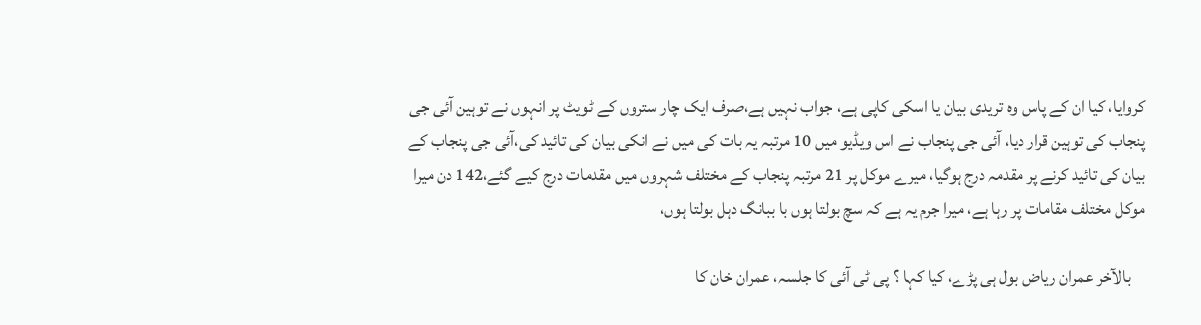کروایا، کیا ان کے پاس وہ تریدی بیان یا اسکی کاپی ہے، جواب نہیں ہے،صرف ایک چار ستروں کے ٹویٹ پر انہوں نے توہین آئی جی پنجاب کی توہین قرار دیا، آئی جی پنجاب نے اس ویڈیو میں 10 مرتبہ یہ بات کی میں نے انکی بیان کی تائید کی،آئی جی پنجاب کے بیان کی تائید کرنے پر مقدمہ درج ہوگیا، میرے موکل پر 21 مرتبہ پنجاب کے مختلف شہروں میں مقدمات درج کیے گئے،142 دن میرا موکل مختلف مقامات پر رہا ہے، میرا جرم یہ ہے کہ سچ بولتا ہوں با ببانگ دہل بولتا ہوں،

    بالآخر عمران ریاض بول ہی پڑے، کیا کہا ؟ پی ٹی آئی کا جلسہ، عمران خان کا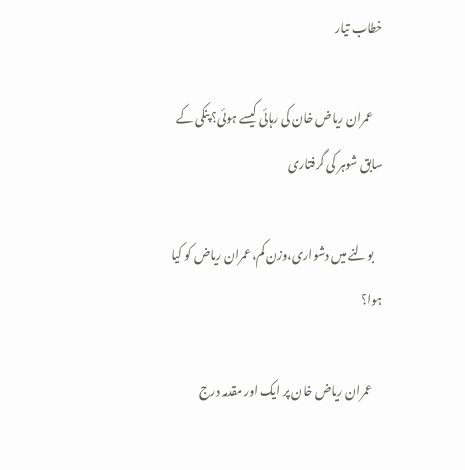خطاب تیار

    عمران ریاض خان کی رہائی کیسے ہوئی؟ پنکی کے سابق شوہر کی گرفتاری

    بولنے میں دشواری،وزن کم،عمران ریاض کو کیا ہوا؟

    عمران ریاض خان پر ایک اور مقدمہ درج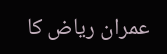عمران ریاض کا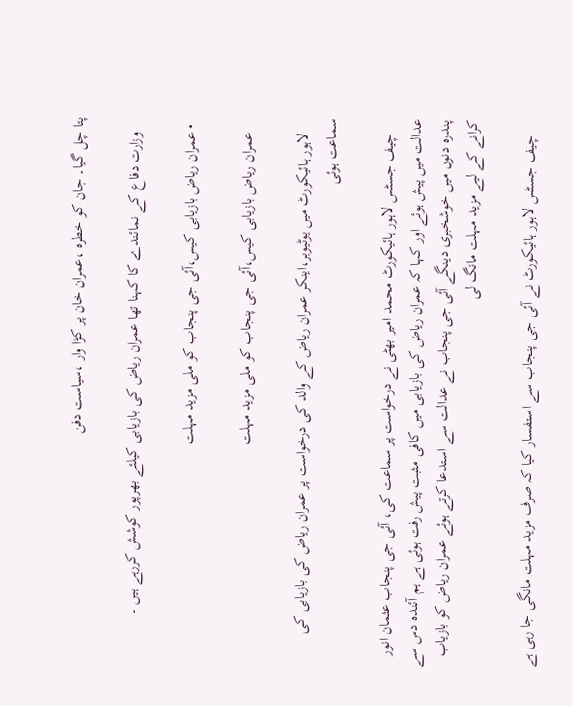پتا چل گیا۔ جان کو خطرہ ،عمران خان پر کڑا وار ،سیاست دفن

    وزارت دفاع کے نمائندے کا کہنا تھا عمران ریاض کی بازیابی کیلئے بھرپور کوشش کررہے ہیں ۔

  • عمران ریاض بازیابی کیس،آئی جی پنجاب کو ملی مزید مہلت

    عمران ریاض بازیابی کیس،آئی جی پنجاب کو ملی مزید مہلت

    لاہور ہائیکورٹ میں یوٹیوبر،اینکر عمران ریاض کے والد کی درخواست پر عمران ریاض کی بازیابی کی سماعت ہوئی

    چیف جسٹس لاہور ہائیکورٹ محمد امیر بھٹی نے درخواست پر سماعت کی، آئی جی پنجاب عثمان انور عدالت میں پیش ہوئے اور کہا کہ عمران ریاض کی بازیابی میں کافی مثبت پیش رفت ہوئی ہے ہم آئندہ دس سے پندرہ دنوں میں خوشخبری دینگے آئی جی پنجاب نے عدالت سے استدعا کرتے ہوئے عمران ریاض کو بازیاب کرانے کے لیے مزید مہلت مانگ لی

    چیف جسٹس لاہور ہائیکورٹ نے آئی جی پنجاب سے استفسار کیا کہ صرف مزید مہلت مانگی جا رہی ہے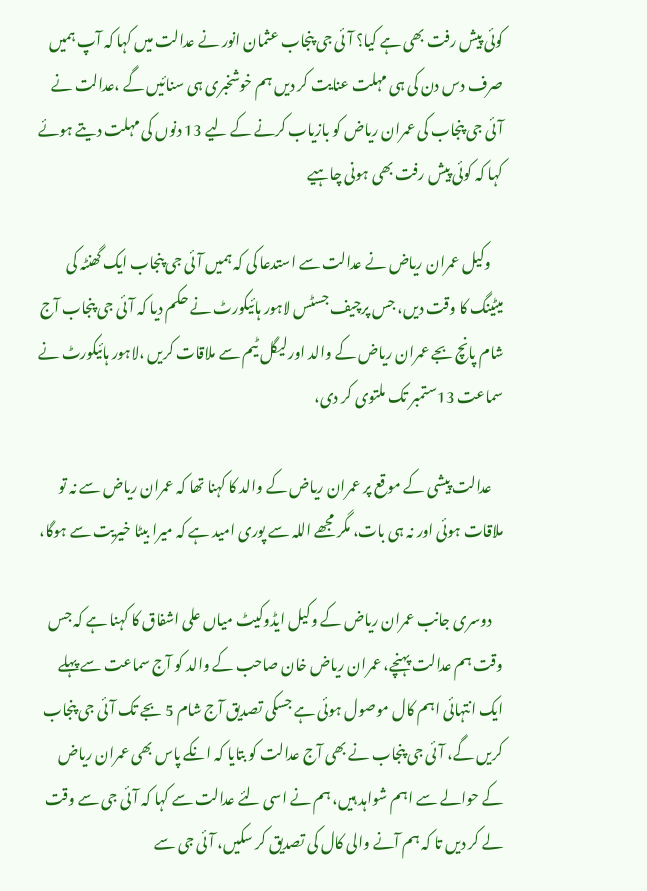کوئی پیش رفت بھی ہے کیا؟ آئی جی پنجاب عثمان انور نے عدالت میں کہا کہ آپ ہمیں صرف دس دن کی ہی مہلت عنایت کر دیں ہم خوشخبری ہی سنائیں گے ،عدالت نے آئی جی پنجاب کی عمران ریاض کو بازیاب کرنے کے لیے 13 دنوں کی مہلت دیتے ہوئے کہا کہ کوئی پیش رفت بھی ہونی چاہیے

    وکیل عمران ریاض نے عدالت سے استدعا کی کہ ہمیں آئی جی پنجاب ایک گھنٹہ کی میٹینگ کا وقت دیں، جس پرچیف جسٹس لاہور ہائیکورٹ نے حکم دیا کہ آئی جی پنجاب آج شام پانچ بجے عمران ریاض کے والد اورلیگل ٹیم سے ملاقات کریں ،لاہور ہائیکورٹ نے سماعت 13ستمبر تک ملتوی کر دی،

    عدالت پیشی کے موقع پر عمران ریاض کے والد کا کہنا تھا کہ عمران ریاض سے نہ تو ملاقات ہوئی اور نہ ہی بات، مگر مجھے اللہ سے پوری امید ہے کہ میرا بیٹا خیریت سے ہوگا،

    دوسری جانب عمران ریاض کے وکیل ایڈوکیٹ میاں علی اشفاق کا کہنا ہے کہ جس وقت ہم عدالت پہنچے، عمران ریاض خان صاحب کے والد کو آج سماعت سے پہلے ایک انتہائی اہم کال موصول ہوئی ہے جسکی تصدیق آج شام 5 بجے تک آئی جی پنجاب کریں گے، آئی جی پنجاب نے بھی آج عدالت کو بتایا کہ انکے پاس بھی عمران ریاض کے حوالے سے اہم شواہد ہیں، ہم نے اسی لئے عدالت سے کہا کہ آئی جی سے وقت لے کر دیں تا کہ ہم آنے والی کال کی تصدیق کر سکیں، آئی جی سے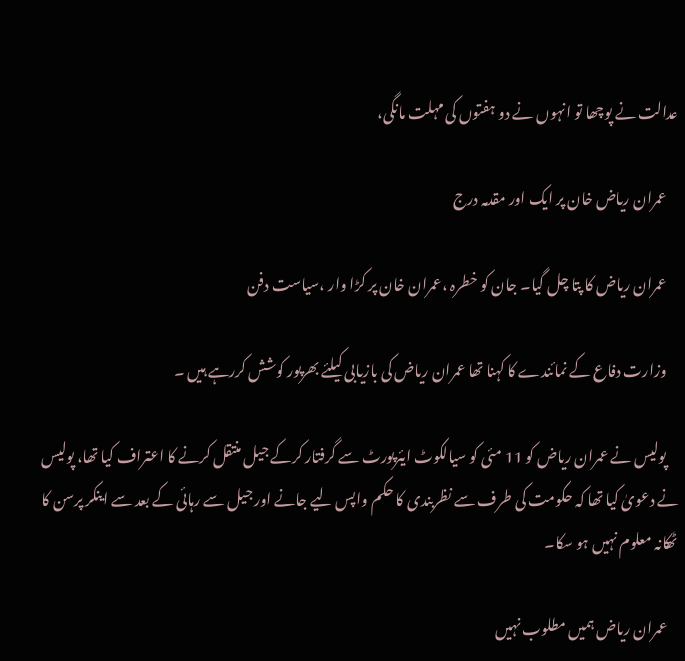عدالت نے پوچھا تو انہوں نے دو ہفتوں کی مہلت مانگی،

    عمران ریاض خان پر ایک اور مقدمہ درج

    عمران ریاض کا پتا چل گیا۔ جان کو خطرہ ،عمران خان پر کڑا وار ،سیاست دفن

    وزارت دفاع کے نمائندے کا کہنا تھا عمران ریاض کی بازیابی کیلئے بھرپور کوشش کررہے ہیں ۔

    پولیس نے عمران ریاض کو 11 مئی کو سیالکوٹ ایئرپورٹ سے گرفتار کرکے جیل منتقل کرنے کا اعتراف کیا تھا، پولیس نے دعویٰ کیا تھا کہ حکومت کی طرف سے نظربندی کا حکم واپس لیے جانے اور جیل سے رہائی کے بعد سے اینکر پرسن کا ٹھکانہ معلوم نہیں ہو سکا۔

    عمران ریاض ہمیں مطلوب نہیں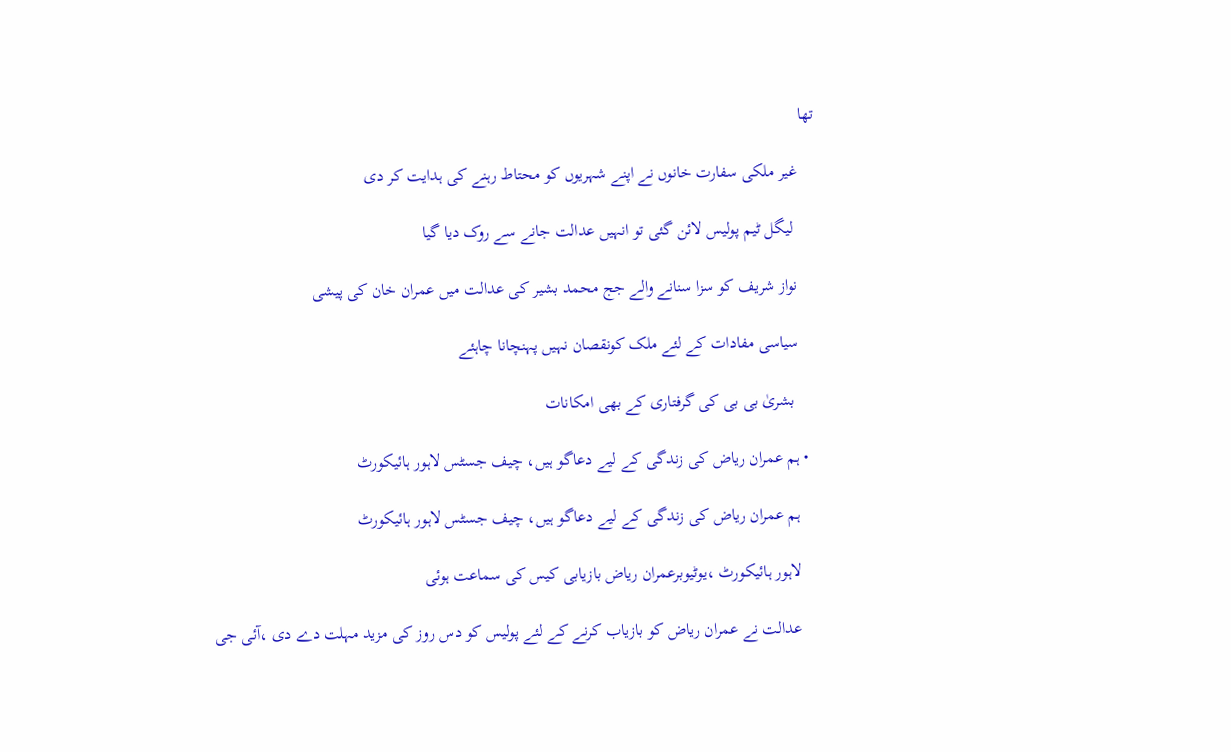تھا

    غیر ملکی سفارت خانوں نے اپنے شہریوں کو محتاط رہنے کی ہدایت کر دی

     لیگل ٹیم پولیس لائن گئی تو انہیں عدالت جانے سے روک دیا گیا

    نواز شریف کو سزا سنانے والے جج محمد بشیر کی عدالت میں عمران خان کی پیشی

    سیاسی مفادات کے لئے ملک کونقصان نہیں پہنچانا چاہئے

     بشریٰ بی بی کی گرفتاری کے بھی امکانات

  • ہم عمران ریاض کی زندگی کے لیے دعاگو ہیں، چیف جسٹس لاہور ہائیکورٹ

    ہم عمران ریاض کی زندگی کے لیے دعاگو ہیں، چیف جسٹس لاہور ہائیکورٹ

    لاہور ہائیکورٹ ،یوٹیوبرعمران ریاض بازیابی کیس کی سماعت ہوئی

    عدالت نے عمران ریاض کو بازیاب کرنے کے لئے پولیس کو دس روز کی مزید مہلت دے دی ،آئی جی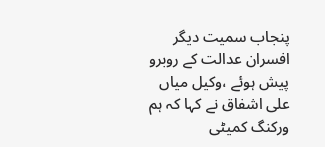پنجاب سمیت دیگر افسران عدالت کے روبرو پیش ہوئے ،وکیل میاں علی اشفاق نے کہا کہ ہم ورکنگ کمیٹی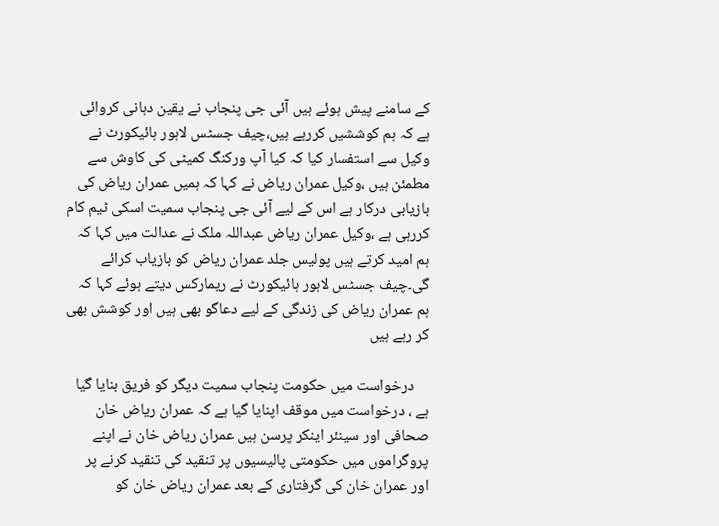کے سامنے پیش ہوئے ہیں آئی جی پنجاب نے یقین دہانی کروائی ہے کہ ہم کوششیں کررہے ہیں،چیف جسٹس لاہور ہائیکورٹ نے وکیل سے استفسار کیا کہ کیا آپ ورکنگ کمیٹی کی کاوش سے مطمئن ہیں ،وکیل عمران ریاض نے کہا کہ ہمیں عمران ریاض کی بازیابی درکار ہے اس کے لیے آئی جی پنجاب سمیت اسکی ٹیم کام کررہی ہے ،وکیل عمران ریاض عبداللہ ملک نے عدالت میں کہا کہ ہم امید کرتے ہیں پولیس جلد عمران ریاض کو بازیاب کرائے گی۔چیف جسٹس لاہور ہائیکورٹ نے ریمارکس دیتے ہوئے کہا کہ ہم عمران ریاض کی زندگی کے لیے دعاگو بھی ہیں اور کوشش بھی کر رہے ہیں

    درخواست میں حکومت پنجاب سمیت دیگر کو فریق بنایا گیا ہے ، درخواست میں موقف اپنایا گیا ہے کہ عمران ریاض خان صحافی اور سینئر اینکر پرسن ہیں عمران ریاض خان نے اپنے پروگراموں میں حکومتی پالیسیوں پر تنقید کی تنقید کرنے پر اور عمران خان کی گرفتاری کے بعد عمران ریاض خان کو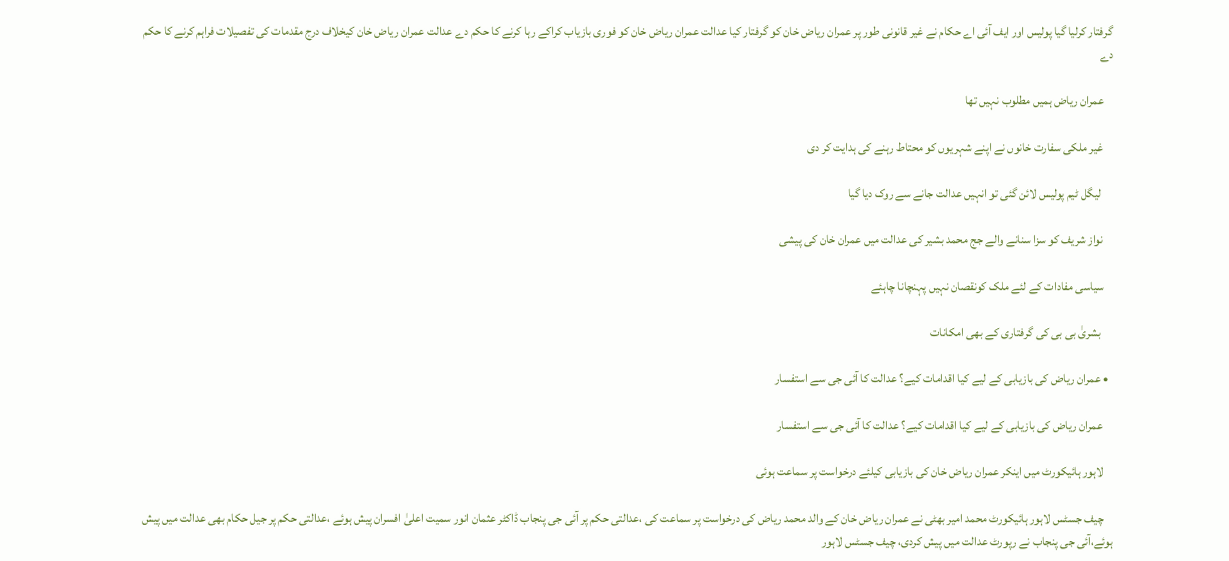گرفتار کرلیا گیا پولیس اور ایف آئی اے حکام نے غیر قانونی طور پر عمران ریاض خان کو گرفتار کیا عدالت عمران ریاض خان کو فوری بازیاب کراکے رہا کرنے کا حکم دے عدالت عمران ریاض خان کیخلاف درج مقدمات کی تفصیلات فراہم کرنے کا حکم دے

    عمران ریاض ہمیں مطلوب نہیں تھا

    غیر ملکی سفارت خانوں نے اپنے شہریوں کو محتاط رہنے کی ہدایت کر دی

     لیگل ٹیم پولیس لائن گئی تو انہیں عدالت جانے سے روک دیا گیا

    نواز شریف کو سزا سنانے والے جج محمد بشیر کی عدالت میں عمران خان کی پیشی

    سیاسی مفادات کے لئے ملک کونقصان نہیں پہنچانا چاہئے

     بشریٰ بی بی کی گرفتاری کے بھی امکانات

  • عمران ریاض کی بازیابی کے لیے کیا اقدامات کیے؟ عدالت کا آئی جی سے استفسار

    عمران ریاض کی بازیابی کے لیے کیا اقدامات کیے؟ عدالت کا آئی جی سے استفسار

    لاہور ہائیکورٹ میں اینکر عمران ریاض خان کی بازیابی کیلئے درخواست پر سماعت ہوئی

    چیف جسٹس لاہور ہائیکورٹ محمد امیر بھٹی نے عمران ریاض خان کے والد محمد ریاض کی درخواست پر سماعت کی ،عدالتی حکم پر آئی جی پنجاب ڈاکٹر عثمان انور سمیت اعلیٰ افسران پیش ہوئے ،عدالتی حکم پر جیل حکام بھی عدالت میں پیش ہوئے،آئی جی پنجاب نے رپورٹ عدالت میں پیش کردی، چیف جسٹس لاہور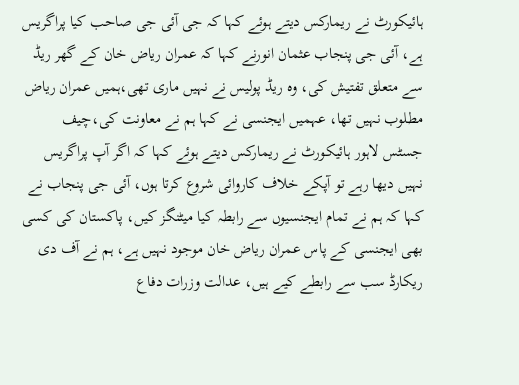ہائیکورٹ نے ریمارکس دیتے ہوئے کہا کہ جی آئی جی صاحب کیا پراگریس ہے، آئی جی پنجاب عثمان انورنے کہا کہ عمران ریاض خان کے گھر ریڈ سے متعلق تفتیش کی، وہ ریڈ پولیس نے نہیں ماری تھی،ہمیں عمران ریاض مطلوب نہیں تھا، عہمیں ایجنسی نے کہا ہم نے معاونت کی،چیف جسٹس لاہور ہائیکورٹ نے ریمارکس دیتے ہوئے کہا کہ اگر آپ پراگریس نہیں دیھا رہے تو آپکے خلاف کاروائی شروع کرتا ہوں، آئی جی پنجاب نے کہا کہ ہم نے تمام ایجنسیوں سے رابطہ کیا میٹنگز کیں، پاکستان کی کسی بھی ایجنسی کے پاس عمران ریاض خان موجود نہیں ہے، ہم نے آف دی ریکارڈ سب سے رابطے کیے ہیں، عدالت وزرات دفاع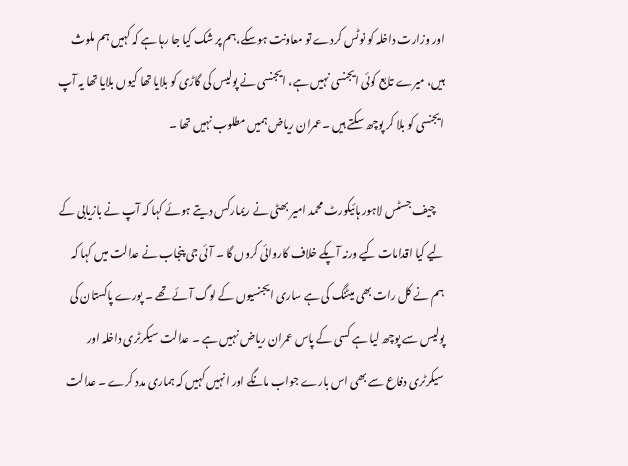اور وزارت داخلہ کو نوٹس کردے تو معاونت ہوسکے،ہم پر شک کیا جا رہا ہے کہ کہیں ہم ملوث ہیں، میرے تابع کوئی ایجنسی نہیں ہے، ایجنسی نے پولیس کی گاڑی کو بلایا تھا کیوں بلایا تھا یہ آپ ایجنسی کو بلا کر پوچھ سکتے ہیں ۔عمران ریاض ہمیں مطلوب نہیں تھا ۔

    چیف جسٹس لاہور ہائیکورٹ محمد امیر بھٹی نے ریمارکس دیتے ہوئے کہا کہ آپ نے بازیابی کے لیے کیا اقدامات کیے ورنہ آپکے خلاف کاروائی کروں گا ۔ آئی جی پنجاب نے عدالت میں کہا کہ ہم نے کل رات بھی میٹنگ کی ہے ساری ایجنسیوں کے لوگ آئے تھے ۔ پورے پاکستان کی پولیس سے پوچھ لیا ہے کسی کے پاس عمران ریاض نہیں ہے ۔ عدالت سیکرٹری داخلہ اور سیکرٹری دفاع سے بھی اس بارے جواب مانگے اور انہیں کہیں کہ ہماری مدد کرے ۔ عدالت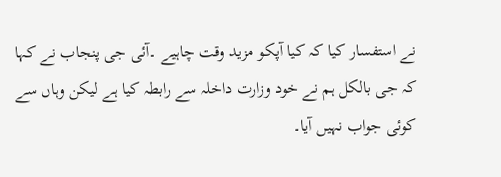نے استفسار کیا کہ کیا آپکو مزید وقت چاہیے ۔آئی جی پنجاب نے کہا کہ جی بالکل ہم نے خود وزارت داخلہ سے رابطہ کیا ہے لیکن وہاں سے کوئی جواب نہیں آیا۔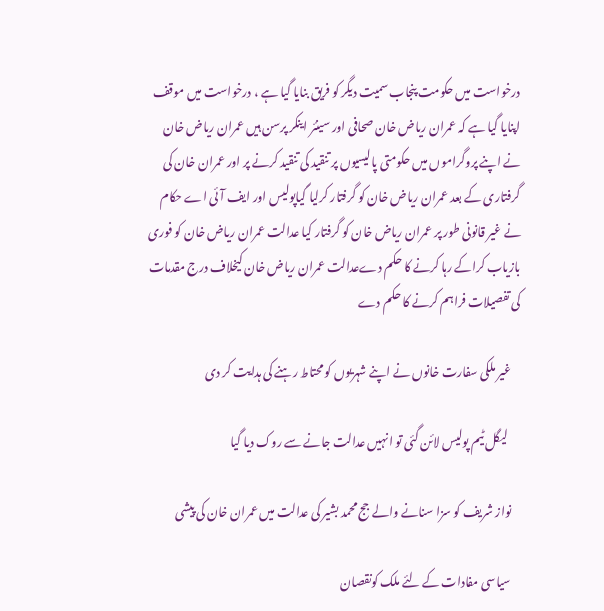درخواست میں حکومت پنجاب سمیت دیگر کو فریق بنایا گیا ہے ، درخواست میں موقف اپنایا گیا ہے کہ عمران ریاض خان صحافی اور سینئر اینکر پرسن ہیں عمران ریاض خان نے اپنے پروگراموں میں حکومتی پالیسیوں پر تنقید کی تنقید کرنے پر اور عمران خان کی گرفتاری کے بعد عمران ریاض خان کو گرفتار کرلیا گیاپولیس اور ایف آئی اے حکام نے غیر قانونی طور پر عمران ریاض خان کو گرفتار کیا عدالت عمران ریاض خان کو فوری بازیاب کراکے رہا کرنے کا حکم دےعدالت عمران ریاض خان کیخلاف درج مقدمات کی تفصیلات فراہم کرنے کا حکم دے

    غیر ملکی سفارت خانوں نے اپنے شہریوں کو محتاط رہنے کی ہدایت کر دی

     لیگل ٹیم پولیس لائن گئی تو انہیں عدالت جانے سے روک دیا گیا

    نواز شریف کو سزا سنانے والے جج محمد بشیر کی عدالت میں عمران خان کی پیشی

    سیاسی مفادات کے لئے ملک کونقصان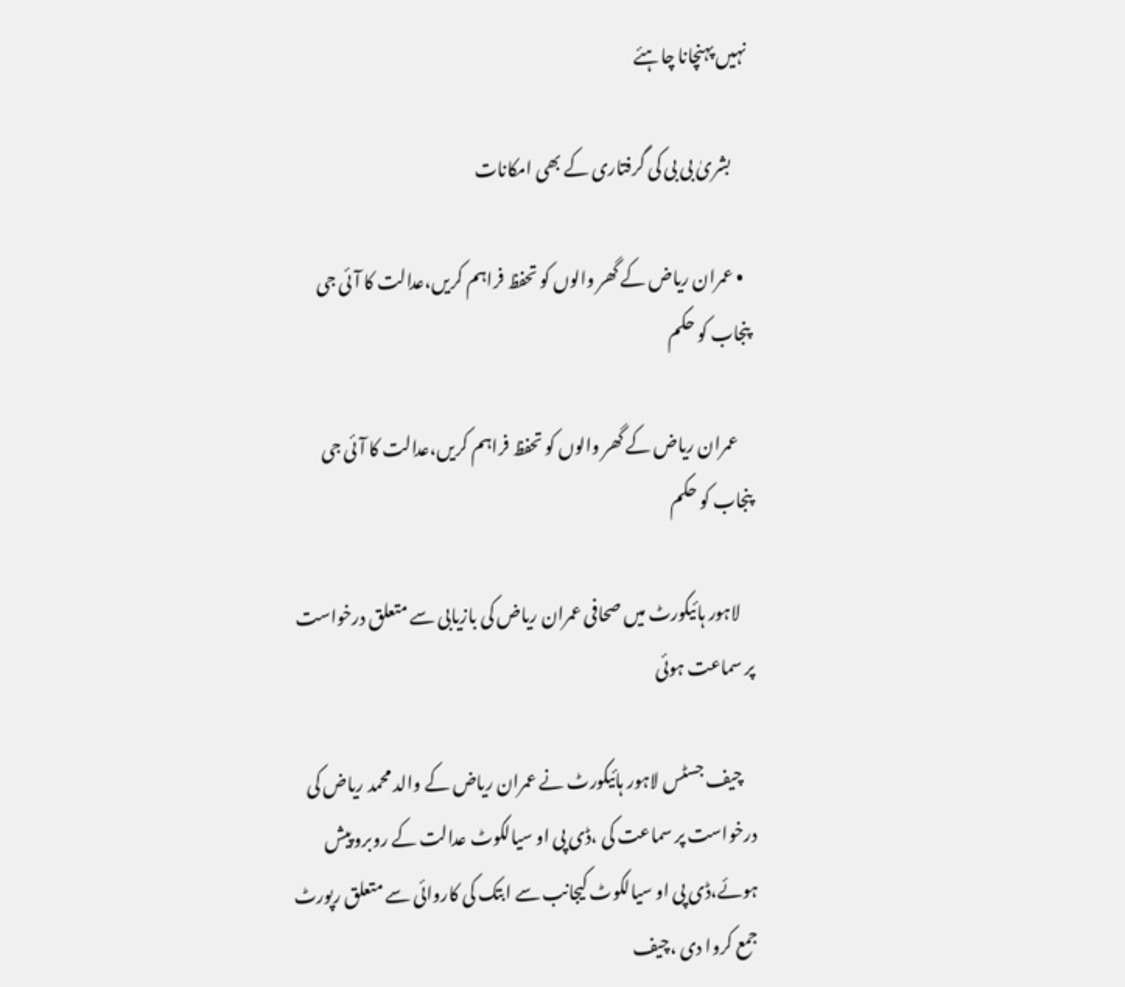نہیں پہنچانا چاہئے

     بشریٰ بی بی کی گرفتاری کے بھی امکانات

  • عمران ریاض کے گھر والوں کو تحفظ فراہم کریں،عدالت کا آئی جی پنجاب کو حکم

    عمران ریاض کے گھر والوں کو تحفظ فراہم کریں،عدالت کا آئی جی پنجاب کو حکم

    لاہور ہائیکورٹ میں صحافی عمران ریاض کی بازیابی سے متعلق درخواست پر سماعت ہوئی

    چیف جسٹس لاہور ہائیکورٹ نے عمران ریاض کے والد محمد ریاض کی درخواست پر سماعت کی ،ڈی پی او سیالکوٹ عدالت کے روبرو پیش ہوئے،ڈی پی او سیالکوٹ کیجانب سے ابتک کی کاروائی سے متعلق رپورٹ جمع کروا دی ،چیف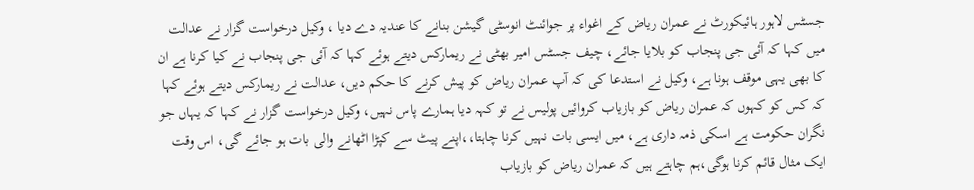جسٹس لاہور ہائیکورٹ نے عمران ریاض کے اغواء پر جوائنٹ انوسٹی گیشن بنانے کا عندیہ دے دیا ، وکیل درخواست گزار نے عدالت میں کہا کہ آئی جی پنجاب کو بلایا جائے، چیف جسٹس امیر بھٹی نے ریمارکس دیتے ہوئے کہا کہ آئی جی پنجاب نے کیا کرنا ہے ان کا بھی یہی موقف ہونا ہے، وکیل نے استدعا کی کہ آپ عمران ریاض کو پیش کرنے کا حکم دیں، عدالت نے ریمارکس دیتے ہوئے کہا کہ کس کو کہوں کہ عمران ریاض کو بازیاب کروائیں پولیس نے تو کہہ دیا ہمارے پاس نہیں، وکیل درخواست گزار نے کہا کہ یہاں جو نگران حکومت ہے اسکی ذمہ داری ہے، میں ایسی بات نہیں کرنا چاہتا،،اپنے پیٹ سے کپڑا اٹھانے والی بات ہو جائے گی، اس وقت ایک مثال قائم کرنا ہوگی،ہم چاہتے ہیں کہ عمران ریاض کو بازیاب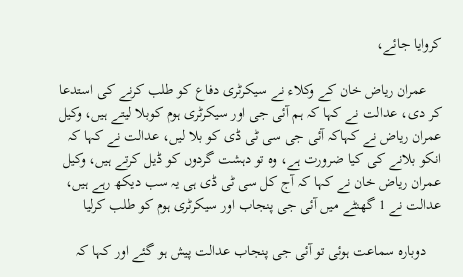کروایا جائے،

    عمران ریاض خان کے وکلاء نے سیکرٹری دفاع کو طلب کرنے کی استدعا کر دی، عدالت نے کہا کہ ہم آئی جی اور سیکرٹری ہوم کوبلا لیتے ہیں، وکیل عمران ریاض نے کہاکہ آئی جی سی ٹی ڈی کو بلا لیں، عدالت نے کہا کہ انکو بلانے کی کیا ضرورت ہے، وہ تو دہشت گردوں کو ڈیل کرتے ہیں، وکیل عمران ریاض خان نے کہا کہ آج کل سی ٹی ڈی ہی یہ سب دیکھ رہے ہیں، عدالت نے 1 گھنٹے میں آئی جی پنجاب اور سیکرٹری ہوم کو طلب کرلیا

    دوبارہ سماعت ہوئی تو آئی جی پنجاب عدالت پیش ہو گئے اور کہا کہ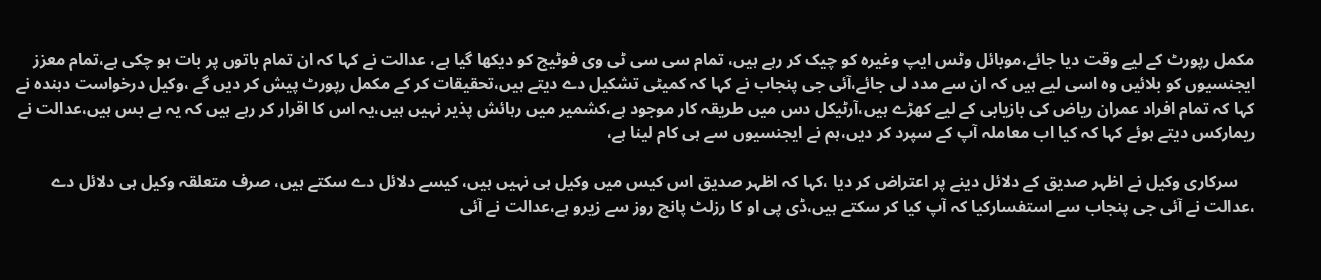مکمل رپورٹ کے لیے وقت دیا جائے،موبائل وٹس ایپ وغیرہ کو چیک کر رہے ہیں، تمام سی سی ٹی وی فوٹیج کو دیکھا گیا ہے، عدالت نے کہا کہ ان تمام باتوں پر بات ہو چکی ہے،تمام معزز ایجنسیوں کو بلائیں وہ اسی لیے ہیں کہ ان سے مدد لی جائے،آئی جی پنجاب نے کہا کہ کمیٹی تشکیل دے دیتے ہیں،تحقیقات کر کے مکمل رپورٹ پیش کر دیں گے ،وکیل درخواست دہندہ نے کہا کہ تمام افراد عمران ریاض کی بازیابی کے لیے کھڑے ہیں،آرٹیکل دس میں طریقہ کار موجود ہے،کشمیر میں رہائش پذیر نہیں ہیں،یہ اس کا اقرار کر رہے ہیں کہ یہ بے بس ہیں،عدالت نے ریمارکس دیتے ہوئے کہا کہ کیا اب معاملہ آپ کے سپرد کر دیں،ہم نے ایجنسیوں سے ہی کام لینا ہے،

    سرکاری وکیل نے اظہر صدیق کے دلائل دینے پر اعتراض کر دیا ،کہا کہ اظہر صدیق اس کیس میں وکیل ہی نہیں ہیں، کیسے دلائل دے سکتے ہیں، صرف متعلقہ وکیل ہی دلائل دے ،عدالت نے آئی جی پنجاب سے استفسارکیا کہ آپ کیا کر سکتے ہیں،ڈی پی او کا رزلٹ پانچ روز سے زیرو ہے،عدالت نے آئی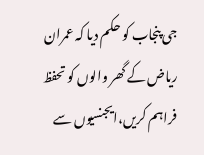جی پنجاب کو حکم دیا کہ عمران ریاض کے گھر والوں کو تحفظ فراہم کریں،ایجنسیوں سے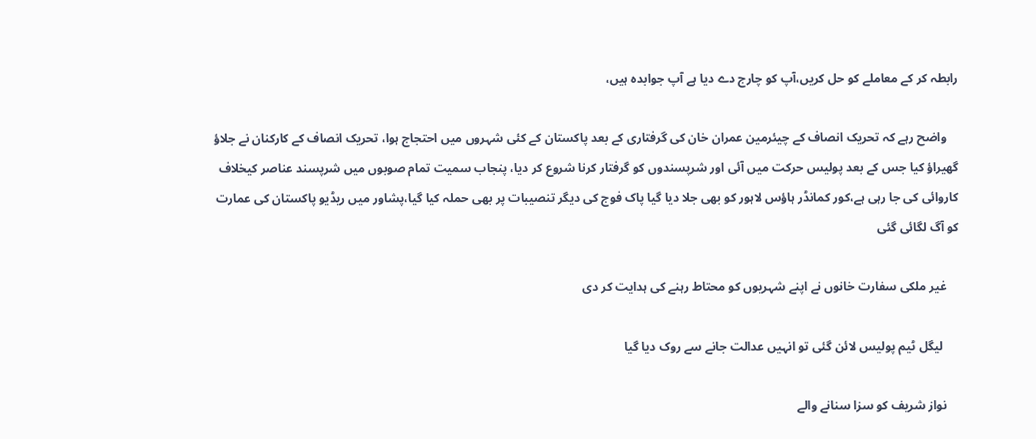رابطہ کر کے معاملے کو حل کریں،آپ کو چارج دے دیا ہے آپ جوابدہ ہیں،

    واضح رہے کہ تحریک انصاف کے چیئرمین عمران خان کی گرفتاری کے بعد پاکستان کے کئی شہروں میں احتجاج ہوا، تحریک انصاف کے کارکنان نے جلاؤ گھیراؤ کیا جس کے بعد پولیس حرکت میں آئی اور شرپسندوں کو گرفتار کرنا شروع کر دیا، پنجاب سمیت تمام صوبوں میں‌ شرپسند عناصر کیخلاف کاروائی کی جا رہی ہے،کور کمانڈر ہاؤس لاہور کو بھی جلا دیا گیا پاک فوج کی دیگر تنصیبات پر بھی حملہ کیا گیا،پشاور میں ریڈیو پاکستان کی عمارت کو آگ لگائی گئی

    غیر ملکی سفارت خانوں نے اپنے شہریوں کو محتاط رہنے کی ہدایت کر دی

     لیگل ٹیم پولیس لائن گئی تو انہیں عدالت جانے سے روک دیا گیا

    نواز شریف کو سزا سنانے والے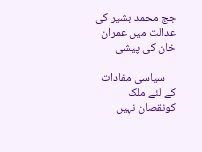جج محمد بشیر کی عدالت میں عمران خان کی پیشی

    سیاسی مفادات کے لئے ملک کونقصان نہیں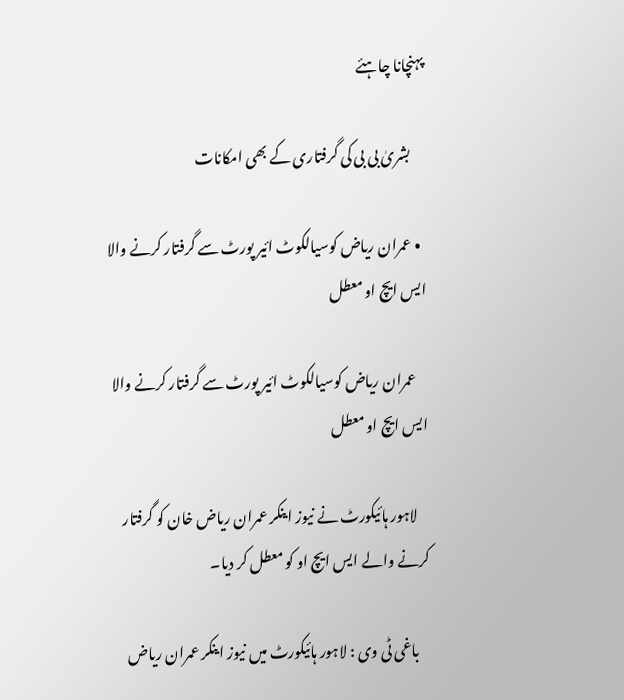پہنچانا چاہئے

     بشریٰ بی بی کی گرفتاری کے بھی امکانات

  • عمران ریاض کوسیالکوٹ ائیر پورٹ سے گرفتار کرنے والا ایس ایچ او معطل

    عمران ریاض کوسیالکوٹ ائیر پورٹ سے گرفتار کرنے والا ایس ایچ او معطل

    لاہور ہائیکورٹ نے نیوز اینکر عمران ریاض خان کو گرفتار کرنے والے ایس ایچ او کو معطل کر دیا۔

    باغی ٹی وی : لاہور ہائیکورٹ میں نیوز اینکر عمران ریاض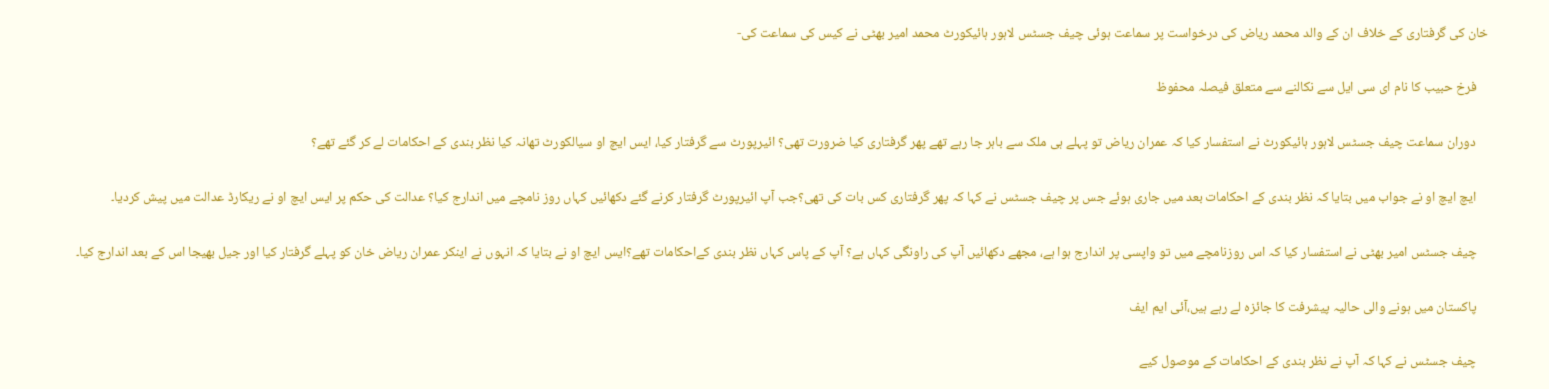خان کی گرفتاری کے خلاف ان کے والد محمد ریاض کی درخواست پر سماعت ہوئی چیف جسٹس لاہور ہائیکورٹ محمد امیر بھٹی نے کیس کی سماعت کی-

    فرخ حبیب کا نام ای سی ایل سے نکالنے سے متعلق فیصلہ محفوظ

    دوران سماعت چیف جسٹس لاہور ہائیکورٹ نے استفسار کیا کہ عمران ریاض تو پہلے ہی ملک سے باہر جا رہے تھے پھر گرفتاری کیا ضرورت تھی؟ ائیرپورٹ سے گرفتار کیا، ایس ایچ او سیالکورٹ تھانہ کیا نظر بندی کے احکامات لے کر گئے تھے؟

    ایچ ایچ او نے جواب میں بتایا کہ نظر بندی کے احکامات بعد میں جاری ہوئے جس پر چیف جسٹس نے کہا کہ پھر گرفتاری کس بات کی تھی؟جب آپ ائیرپورٹ گرفتار کرنے گئے دکھائیں کہاں روز نامچے میں اندارج کیا؟ عدالت کی حکم پر ایس ایچ او نے ریکارڈ عدالت میں پیش کردیا۔

    چیف جسٹس امیر بھٹی نے استفسار کیا کہ اس روزنامچے میں تو واپسی پر اندارج ہوا ہے، مجھے دکھائیں آپ کی راونگی کہاں ہے؟ آپ کے پاس کہاں نظر بندی کےاحکامات تھے؟ایس ایچ او نے بتایا کہ انہوں نے اینکر عمران ریاض خان کو پہلے گرفتار کیا اور جیل بھیجا اس کے بعد اندارج کیا۔

    پاکستان میں ہونے والی حالیہ پیشرفت کا جائزہ لے رہے ہیں،آئی ایم ایف

    چیف جسٹس نے کہا کہ آپ نے نظر بندی کے احکامات کے موصول کیے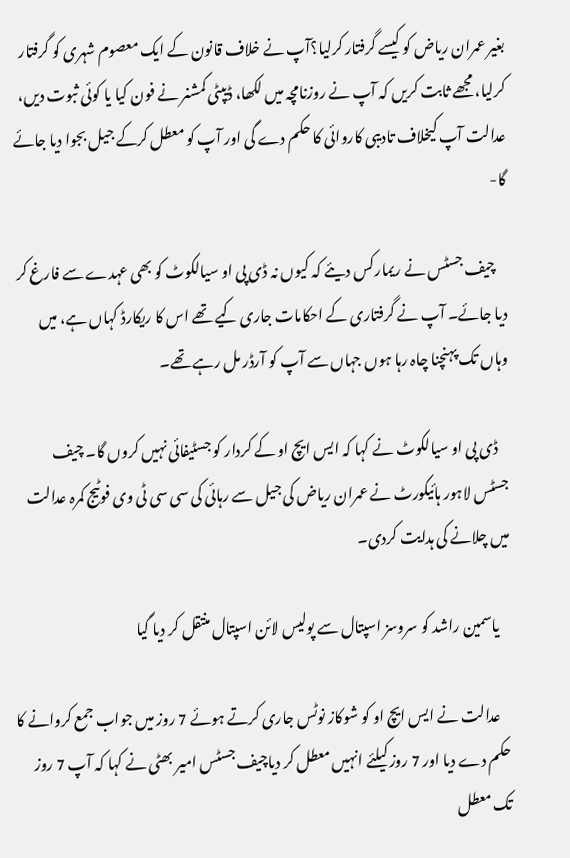بغیر عمران ریاض کو کیسے گرفتار کرلیا؟آپ نے خلاف قانون کے ایک معصوم شہری کو گرفتار کرلیا، مجھے ثابت کریں کہ آپ نے روزنامچہ میں لکھا، ڈیپٹی کمشنر نے فون کیا یا کوئی ثبوت دیں، عدالت آپ کیخلاف تادیبی کاروائی کا حکم دے گی اور آپ کو معطل کرکے جیل بجوا دیا جائے گا-

    چیف جسٹس نے ریمارکس دیئے کہ کیوں نہ ڈی پی او سیالکوٹ کو بھی عہدے سے فارغ کر دیا جائے۔ آپ نے گرفتاری کے احکامات جاری کیے تھے اس کا ریکارڈ کہاں ہے، میں وہاں تک پہنچنا چاہ رہا ہوں جہاں سے آپ کو آرڈر مل رہے تھے۔

    ڈی پی او سیالکوٹ نے کہا کہ ایس ایچ او کے کردار کو جسٹیفائی نہیں کروں گا۔ چیف جسٹس لاہور ہائیکورٹ نے عمران ریاض کی جیل سے رہائی کی سی سی ٹی وی فوٹیج کمرہ عدالت میں چلانے کی ہدایت کردی۔

    یاسمین راشد کو سروسز اسپتال سے پولیس لائن اسپتال منتقل کر دیا گیا

    عدالت نے ایس ایچ او کو شوکاز نوٹس جاری کرتے ہوئے 7 روز میں جواب جمع کروانے کا حکم دے دیا اور 7 روز کیلئے انہیں معطل کر دیاچیف جسٹس امیر بھٹی نے کہا کہ آپ 7 روز تک معطل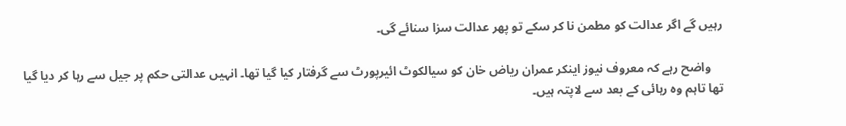رہیں گے اگر عدالت کو مطمن نا کر سکے تو پھر عدالت سزا سنائے گی۔

    واضح رہے کہ معروف نیوز اینکر عمران ریاض خان کو سیالکوٹ ائیرپورٹ سے گرفتار کیا گیا تھا۔ انہیں عدالتی حکم پر جیل سے رہا کر دیا گیا تھا تاہم وہ رہائی کے بعد سے لاپتہ ہیں۔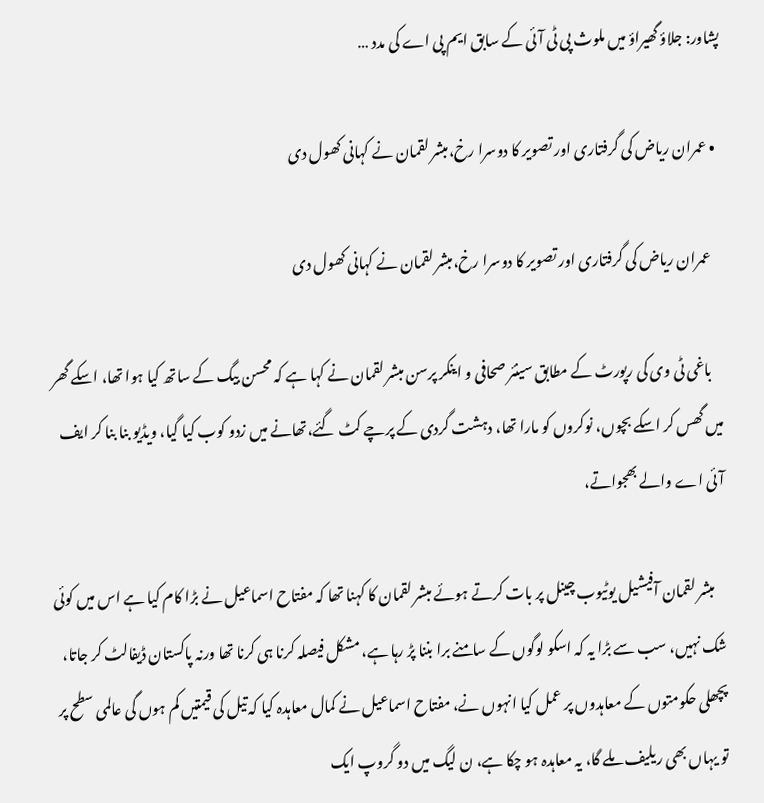پشاور: جلاؤ گھیراؤ میں ملوث پی ٹی آئی کے سابق ایم پی اے کی مدد …

  • عمران ریاض کی گرفتاری اور تصویر کا دوسرا رخ،مبشر لقمان نے کہانی کھول دی

    عمران ریاض کی گرفتاری اور تصویر کا دوسرا رخ،مبشر لقمان نے کہانی کھول دی

    باغی ٹی وی کی رپورٹ کے مطابق سینئر صحافی و اینکر پرسن مبشر لقمان نے کہا ہے کہ محسن بیگ کے ساتھ کیا ہوا تھا، اسکے گھر میں گھس کر اسکے بچوں، نوکروں کو مارا تھا، دہشت گردی کے پرچے کٹ گئے،تھانے میں زدو کوب کیا گیا، ویڈیو بنا بنا کر ایف آئی اے والے بھجواتے،

    مبشر لقمان آفیشیل یوٹیوب چینل پر بات کرتے ہوئے مبشر لقمان کا کہنا تھا کہ مفتاح اسماعیل نے بڑا کام کیا ہے اس میں کوئی شک نہیں، سب سے بڑا یہ کہ اسکو لوگوں کے سامنے برا بننا پڑ رہا ہے، مشکل فیصلہ کرنا ہی کرنا تھا ورنہ پاکستان ڈیفالٹ کر جاتا، پچھلی حکومتوں کے معاہدوں پر عمل کیا انہوں نے، مفتاح اسماعیل نے کمال معاہدہ کیا کہ تیل کی قیمتیں کم ہوں گی عالمی سطح پر تو یہاں بھی ریلیف ملے گا، یہ معاہدہ ہو چکا ہے، ن لیگ میں دو گروپ ایک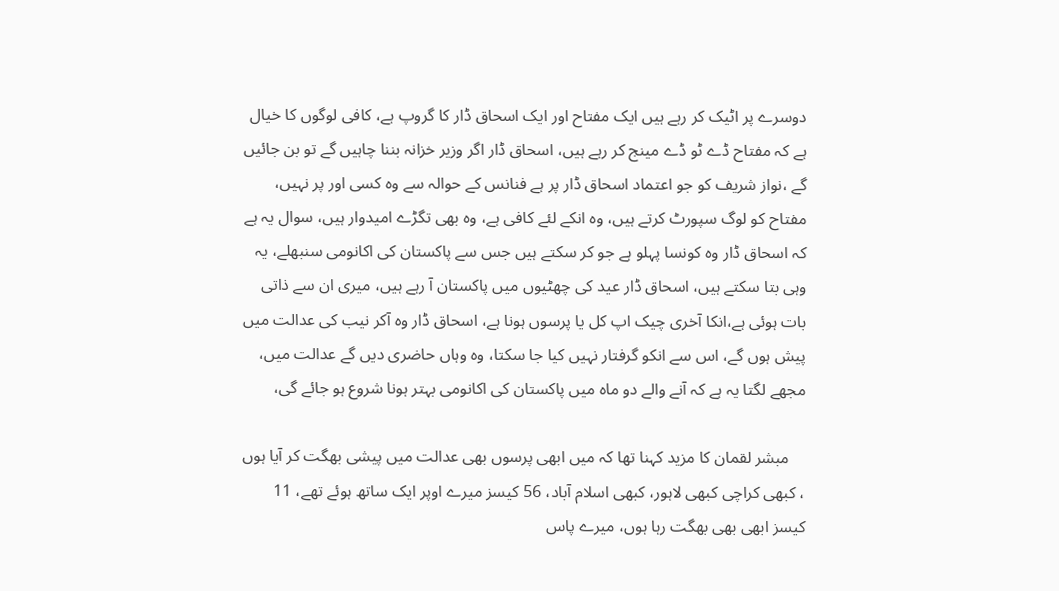دوسرے پر اٹیک کر رہے ہیں ایک مفتاح اور ایک اسحاق ڈار کا گروپ ہے، کافی لوگوں کا خیال ہے کہ مفتاح ڈے ٹو ڈے مینج کر رہے ہیں، اسحاق ڈار اگر وزیر خزانہ بننا چاہیں گے تو بن جائیں گے ،نواز شریف کو جو اعتماد اسحاق ڈار پر ہے فنانس کے حوالہ سے وہ کسی اور پر نہیں، مفتاح کو لوگ سپورٹ کرتے ہیں، وہ انکے لئے کافی ہے، وہ بھی تگڑے امیدوار ہیں، سوال یہ ہے کہ اسحاق ڈار وہ کونسا پہلو ہے جو کر سکتے ہیں جس سے پاکستان کی اکانومی سنبھلے، یہ وہی بتا سکتے ہیں، اسحاق ڈار عید کی چھٹیوں میں پاکستان آ رہے ہیں، میری ان سے ذاتی بات ہوئی ہے،انکا آخری چیک اپ کل یا پرسوں ہونا ہے، اسحاق ڈار وہ آکر نیب کی عدالت میں پیش ہوں گے، اس سے انکو گرفتار نہیں کیا جا سکتا، وہ وہاں حاضری دیں گے عدالت میں، مجھے لگتا یہ ہے کہ آنے والے دو ماہ میں پاکستان کی اکانومی بہتر ہونا شروع ہو جائے گی،

    مبشر لقمان کا مزید کہنا تھا کہ میں ابھی پرسوں بھی عدالت میں پیشی بھگت کر آیا ہوں ، کبھی کراچی کبھی لاہور، کبھی اسلام آباد، 56 کیسز میرے اوپر ایک ساتھ ہوئے تھے، 11 کیسز ابھی بھی بھگت رہا ہوں، میرے پاس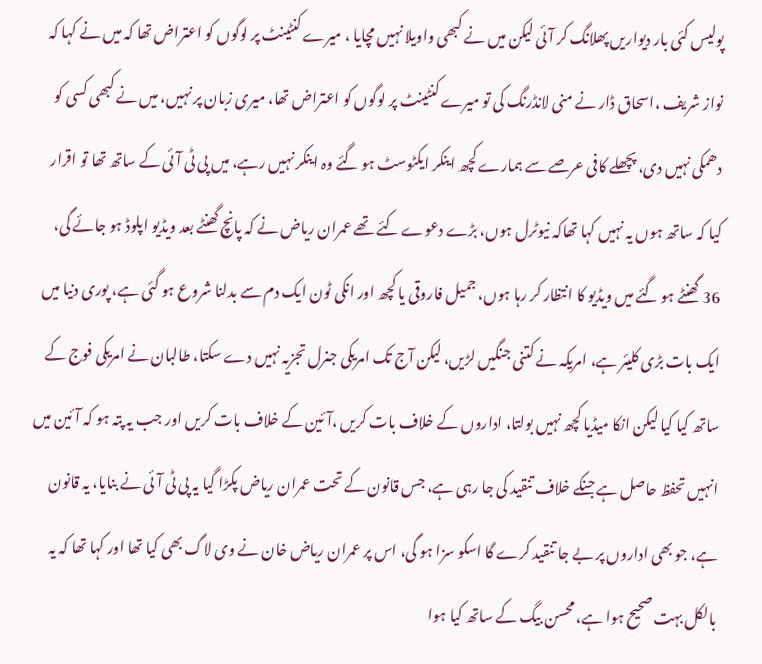پولیس کئی بار دیواریں پھلانگ کر آئی لیکن میں نے کبھی واویلا نہیں مچایا ، میرے کنٹینٹ پر لوگوں کو اعتراض تھا کہ میں نے کہا کہ نواز شریف ،اسحاق ڈار نے منی لانڈرنگ کی تو میرے کنٹینٹ پر لوگوں کو اعتراض تھا، میری زبان پر نہیں، میں نے کبھی کسی کو دھمکی نہیں دی، پچھلے کافی عرصے سے ہمارے کچھ اینکر ایکٹوسٹ ہو گئے وہ اینکر نہیں رہے، میں پی ٹی آئی کے ساتھ تھا تو اقرار کیا کہ ساتھ ہوں یہ نہیں کہا تھاکہ نیوٹرل ہوں، بڑے دعوے کئے تھے عمران ریاض نے کہ پانچ گھنٹے بعد ویڈیو اپلوڈ ہو جائے گی، 36 گھنٹے ہو گئے میں ویڈیو کا انتظار کر رہا ہوں، جمیل فاروقی یا کچھ اور انکی ٹون ایک دم سے بدلنا شروع ہو گئی ہے، پوری دنیا میں ایک بات بڑی کلیئر ہے، امریکہ نے کتنی جنگیں لڑیں، لیکن آج تک امریکی جنرل تجزیہ نہیں دے سکتا، طالبان نے امریکی فوج کے ساتھ کیا کیا لیکن انکا میڈیا کچھ نہیں بولتا، اداروں کے خلاف بات کریں ،آئین کے خلاف بات کریں اور جب یہ پتہ ہو کہ آئین میں انہیں تحفظ حاصل ہے جنکے خلاف تنقید کی جا رہی ہے، جس قانون کے تحت عمران ریاض پکڑا گیا یہ پی ٹی آئی نے بنایا، یہ قانون ہے، جو بھی اداروں پر بے جا تنقید کرے گا اسکو سزا ہو گی، اس پر عمران ریاض خان نے وی لاگ بھی کیا تھا اور کہا تھا کہ یہ بالکل بہت صحیح ہوا ہے، محسن بیگ کے ساتھ کیا ہوا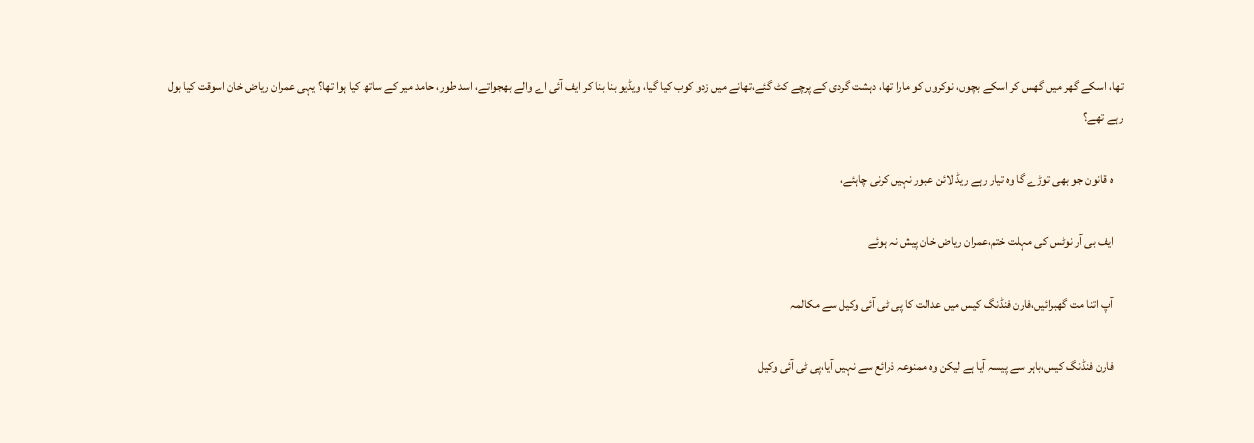تھا، اسکے گھر میں گھس کر اسکے بچوں، نوکروں کو مارا تھا، دہشت گردی کے پرچے کٹ گئے،تھانے میں زدو کوب کیا گیا، ویڈیو بنا بنا کر ایف آئی اے والے بھجواتے، اسد طور، حامد میر کے ساتھ کیا ہوا تھا؟ یہی عمران ریاض خان اسوقت کیا بول رہے تھے؟

    ہ قانون جو بھی توڑے گا وہ تیار رہے ریڈ لائن عبور نہیں کرنی چاہئے،

    ایف بی آر نوٹس کی مہلت ختم،عمران ریاض خان پیش نہ ہوئے

    آپ اتنا مت گھبرائیں،فارن فنڈنگ کیس میں عدالت کا پی ٹی آئی وکیل سے مکالمہ

    فارن فنڈنگ کیس،باہر سے پیسہ آیا ہے لیکن وہ ممنوعہ ذرائع سے نہیں آیا،پی ٹی آئی وکیل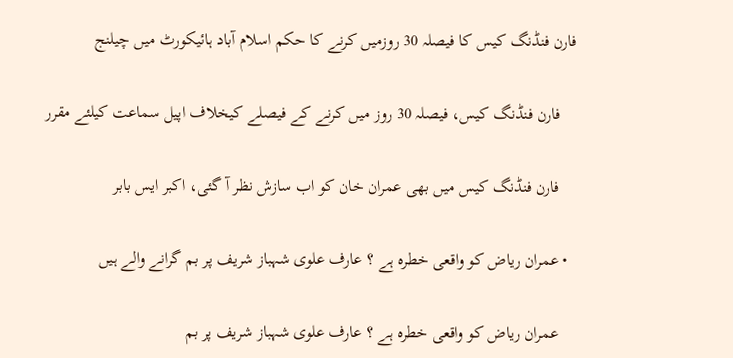فارن فنڈنگ کیس کا فیصلہ 30 روزمیں کرنے کا حکم اسلام آباد ہائیکورٹ میں چیلنج

    فارن فنڈنگ کیس، فیصلہ 30 روز میں کرنے کے فیصلے کیخلاف اپیل سماعت کیلئے مقرر

    فارن فنڈنگ کیس میں بھی عمران خان کو اب سازش نظر آ گئی، اکبر ایس بابر

  • عمران ریاض کو واقعی خطرہ ہے ؟ عارف علوی شہباز شریف پر بم گرانے والے ہیں

    عمران ریاض کو واقعی خطرہ ہے ؟ عارف علوی شہباز شریف پر بم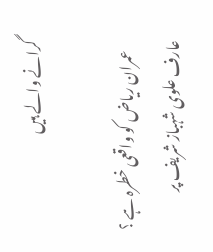گرانے والے ہیں

    عمران ریاض کو واقعی خطرہ ہے ؟ عارف علوی شہباز شریف پر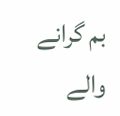بم گرانے والے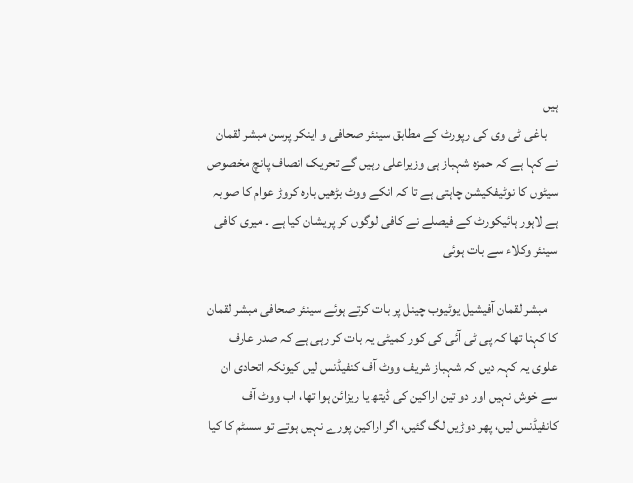ہیں
    باغی ٹی وی کی رپورٹ کے مطابق سینئر صحافی و اینکر پرسن مبشر لقمان نے کہا ہے کہ حمزہ شہباز ہی وزیراعلی رہیں گے تحریک انصاف پانچ مخصوص سیٹوں کا نوٹیفکیشن چاہتی ہے تا کہ انکے ووٹ بڑھیں بارہ کروڑ عوام کا صوبہ ہے لاہور ہائیکورٹ کے فیصلے نے کافی لوگوں کر پریشان کیا ہے ۔ میری کافی سینئر وکلاء سے بات ہوئی

    مبشر لقمان آفیشیل یوٹیوب چینل پر بات کرتے ہوئے سینئر صحافی مبشر لقمان کا کہنا تھا کہ پی ٹی آئی کی کور کمیٹی یہ بات کر رہی ہے کہ صدر عارف علوی یہ کہہ دیں کہ شہباز شریف ووٹ آف کنفیڈنس لیں کیونکہ اتحادی ان سے خوش نہیں اور دو تین اراکین کی ڈیتھ یا ریزائن ہوا تھا، اب ووٹ آف کانفیڈنس لیں، پھر دوڑیں لگ گئیں، اگر اراکین پورے نہیں ہوتے تو سسٹم کا کیا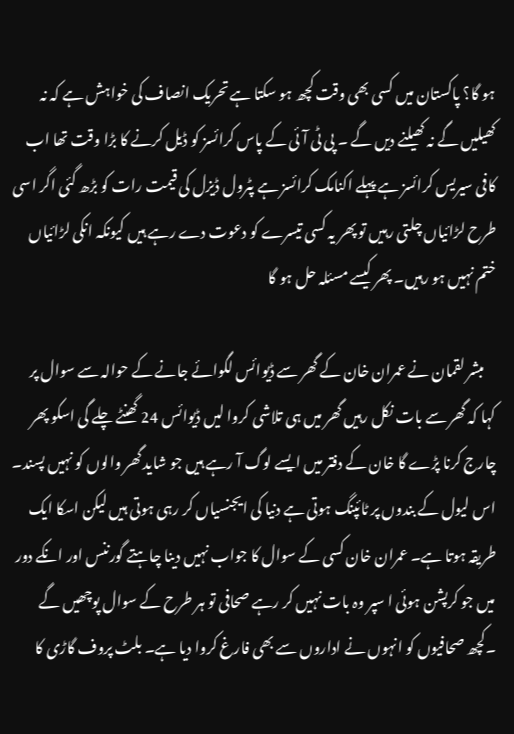ہو گا؟ پاکستان میں کسی بھی وقت کچھ ہو سکتا ہے تحریک انصاف کی خواہش ہے کہ نہ کھیلیں گے نہ کھیلنے دیں گے ۔ پی ٹی آئی کے پاس کرائسز کو ڈیل کرنے کا بڑا وقت تھا اب کافی سیریس کرائسز ہے پہلے اکنامک کرائسز ہے پٹرول ڈیزل کی قیمت رات کو بڑھ گئی اگر اسی طرح لڑائیاں چلتی رہیں تو پھر یہ کسی تیسرے کو دعوت دے رہے ہیں کیونکہ انکی لڑائیاں ختم نہیں ہو رہیں۔ پھر کیسے مسئلہ حل ہو گا

    مبشر لقمان نے عمران خان کے گھر سے ڈیوائس لگوائے جانے کے حوالہ سے سوال پر کہا کہ گھر سے بات نکل رہیں گھر میں ہی تلاشی کروا لیں ڈیوائس 24 گھنٹے چلے گی اسکو پھر چارج کرنا پڑے گا خان کے دفتر میں ایسے لوگ آ رہے ہیں جو شاید گھر والوں کو نہیں پسند۔ اس لیول کے بندوں پر ٹائپنگ ہوتی ہے دنیا کی ایجنسیاں کر رہی ہوتی ہیں لیکن اسکا ایک طریقہ ہوتا ہے۔ عمران خان کسی کے سوال کا جواب نہیں دینا چاہتے گورننس اور انکے دور میں جو کرپشن ہوئی ا سپر وہ بات نہیں کر رہے صحافی تو ہر طرح کے سوال پوچھیں گے ۔کچھ صحافیوں کو انہوں نے اداروں سے بھی فارغ کروا دیا ہے۔ بلٹ پروف گاڑی کا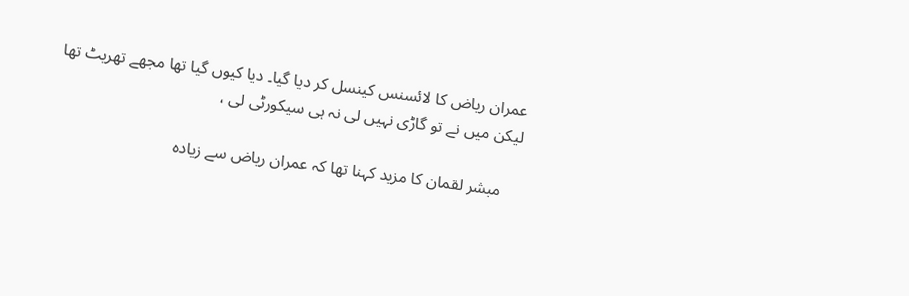عمران ریاض کا لائسنس کینسل کر دیا گیا۔ دیا کیوں گیا تھا مجھے تھریٹ تھا لیکن میں نے تو گاڑی نہیں لی نہ ہی سیکورٹی لی ،

    مبشر لقمان کا مزید کہنا تھا کہ عمران ریاض سے زیادہ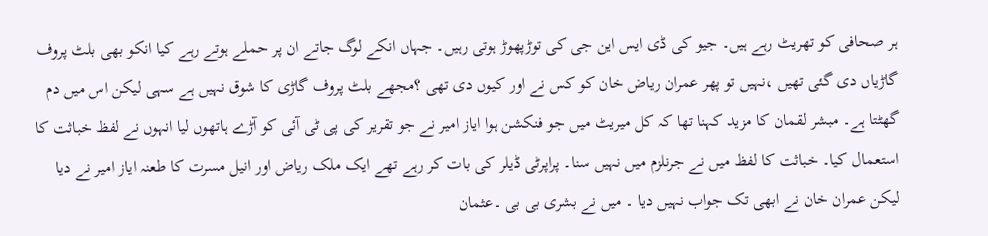ہر صحافی کو تھریٹ رہے ہیں۔ جیو کی ڈی ایس این جی کی توڑپھوڑ ہوتی رہیں۔ جہاں انکے لوگ جاتے ان پر حملے ہوتے رہے کیا انکو بھی بلٹ پروف گاڑیاں دی گئی تھیں ،نہیں تو پھر عمران ریاض خان کو کس نے اور کیوں دی تھی ؟مجھے بلٹ پروف گاڑی کا شوق نہیں ہے سہی لیکن اس میں دم گھٹتا ہے۔ مبشر لقمان کا مزید کہنا تھا کہ کل میریٹ میں جو فنکشن ہوا ایاز امیر نے جو تقریر کی پی ٹی آئی کو آڑے ہاتھوں لیا انہوں نے لفظ خباثت کا استعمال کیا۔ خباثت کا لفظ میں نے جرنلزم میں نہیں سنا۔ پراپرٹی ڈیلر کی بات کر رہے تھے ایک ملک ریاض اور انیل مسرت کا طعنہ ایاز امیر نے دیا لیکن عمران خان نے ابھی تک جواب نہیں دیا ۔ میں نے بشری بی بی ۔عثمان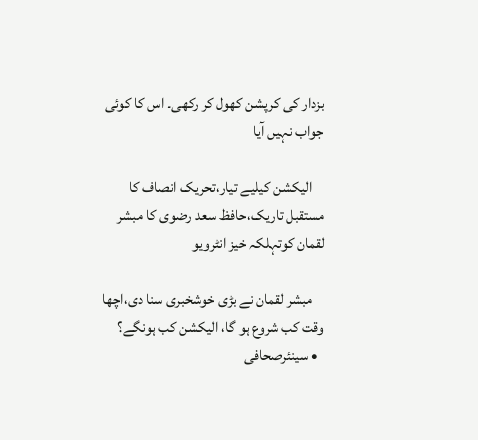بزدار کی کرپشن کھول کر رکھی۔ اس کا کوئی جواب نہیں آیا

    الیکشن کیلیے تیار،تحریک انصاف کا مستقبل تاریک،حافظ سعد رضوی کا مبشر لقمان کوتہلکہ خیز انٹرویو

    مبشر لقمان نے بڑی خوشخبری سنا دی،اچھا وقت کب شروع ہو گا، الیکشن کب ہونگے؟
  • سینئرصحافی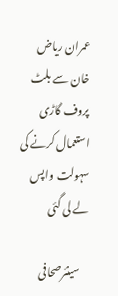عمران ریاض خان سے بلٹ پروف گاڑی استعمال کرنے کی سہولت واپس لے لی گئی

    سینئرصحافی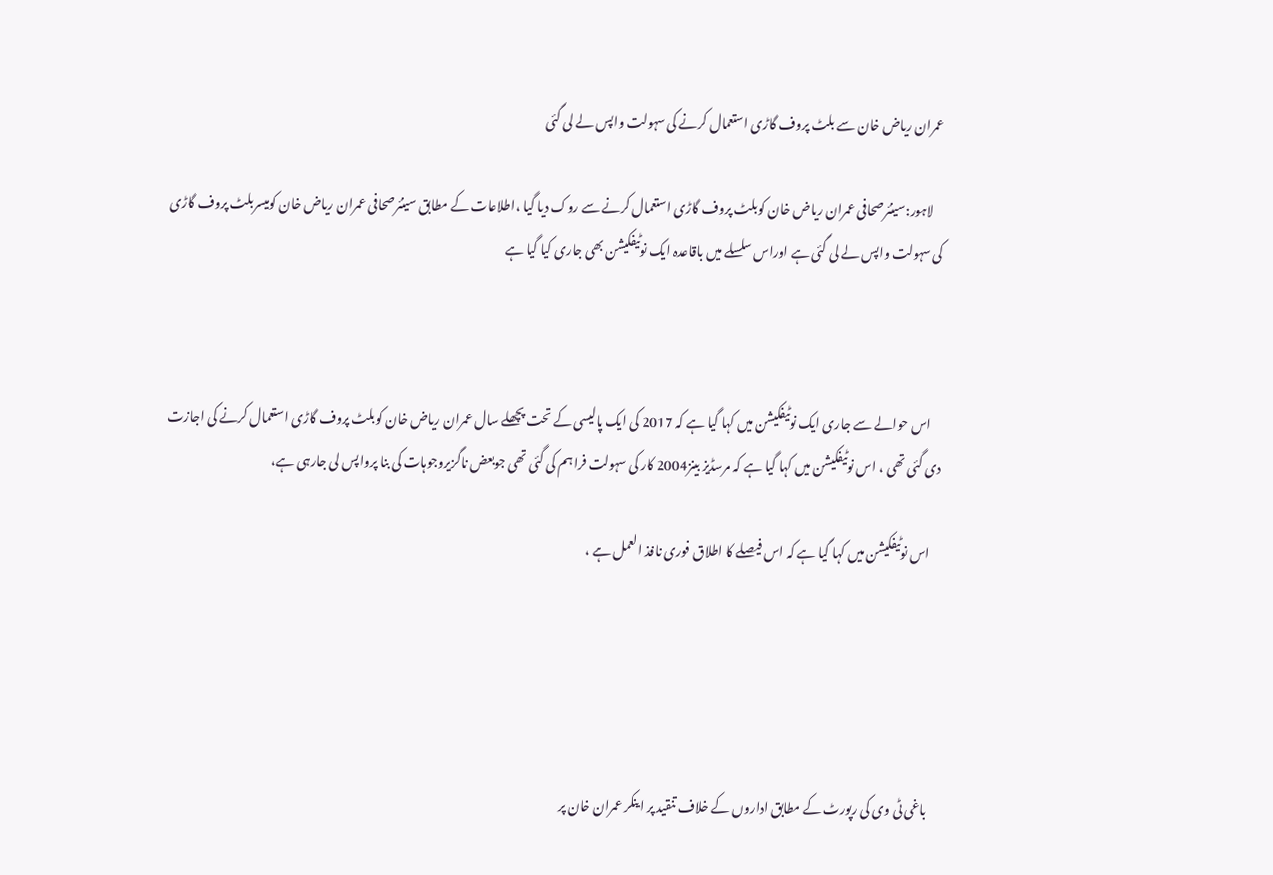عمران ریاض خان سے بلٹ پروف گاڑی استعمال کرنے کی سہولت واپس لے لی گئی

    لاہور:سینئرصحافی عمران ریاض خان کوبلٹ پروف گاڑی استعمال کرنے سے روک دیا گیا ،اطلاعات کے مطابق سینئرصحافی عمران ریاض خان کومیسربلٹ پروف گاڑی کی سہولت واپس لے لی گئی ہے اوراس سلسلے میں باقاعدہ ایک نوٹیفکیشن بھی جاری کیا گیا ہے



    اس حوالے سے جاری ایک نوٹیفکیشن میں کہا گیا ہے کہ 2017 کی ایک پالیسی کے تحت پچھلے سال عمران ریاض خان کوبلٹ پروف گاڑی استعمال کرنے کی اجازت دی گئی تھی ، اس نوٹیفکیشن میں کہا گیا ہے کہ مرسڈیز بینز2004 کار کی سہولت فراہم کی گئی تھی جوبعض ناگزیروجوہات کی بنا پرواپس لی جارہی ہے،

    اس نوٹیفکیشن میں کہا گیا ہے کہ اس فیصلے کا اطلاق فوری نافذ العمل ہے ،





    باغی ٹی وی کی رپورٹ کے مطابق اداروں کے خلاف تنقید پر اینکر عمران خان پر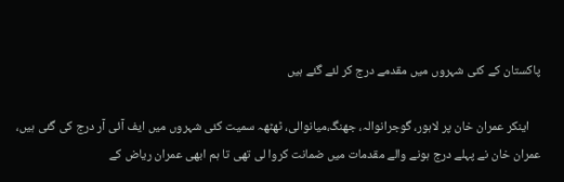پاکستان کے کئی شہروں میں مقدمے درج کر لئے گئے ہیں

    اینکر عمران خان پر لاہور، گوجرانوالہ، جھنگ،میانوالی، ٹھٹھہ سمیت کئی شہروں میں ایف آئی آر درج کی گئی ہیں، عمران خان نے پہلے درج ہونے والے مقدمات میں ضمانت کروا لی تھی تا ہم ابھی عمران ریاض کے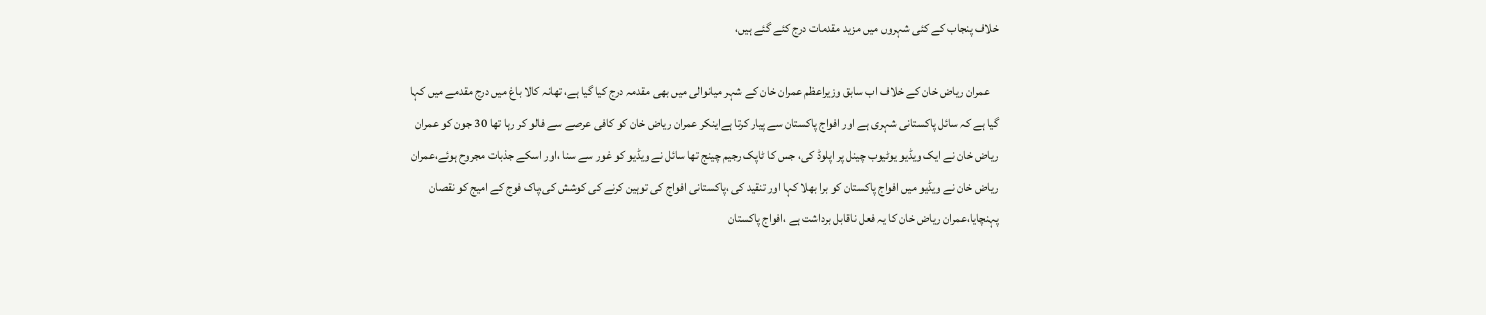خلاف پنجاب کے کئی شہروں میں مزید مقدمات درج کئے گئے ہیں،

    عمران ریاض خان کے خلاف اب سابق وزیراعظم عمران خان کے شہر میانوالی میں بھی مقدمہ درج کیا گیا ہے، تھانہ کالا باغ میں درج مقدمے میں کہا گیا ہے کہ سائل پاکستانی شہری ہے اور افواج پاکستان سے پیار کرتا ہےاینکر عمران ریاض خان کو کافی عرصے سے فالو کر رہا تھا 30 جون کو عمران ریاض خان نے ایک ویڈیو یوٹیوب چینل پر اپلوڈ کی، جس کا ٹاپک رجیم چینج تھا سائل نے ویڈیو کو غور سے سنا ،اور اسکے جذبات مجروح ہوئے،عمران ریاض خان نے ویڈیو میں افواج پاکستان کو برا بھلا کہا اور تنقید کی ،پاکستانی افواج کی توہین کرنے کی کوشش کی،پاک فوج کے امیج کو نقصان پہنچایا،عمران ریاض خان کا یہ فعل ناقابل برداشت ہے ،افواج پاکستان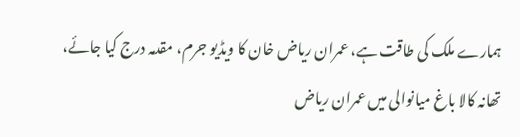ہمارے ملک کی طاقت ہے، عمران ریاض خان کا ویڈیو جرم، مقدمہ درج کیا جائے، تھانہ کالا باغ میانوالی میں عمران ریاض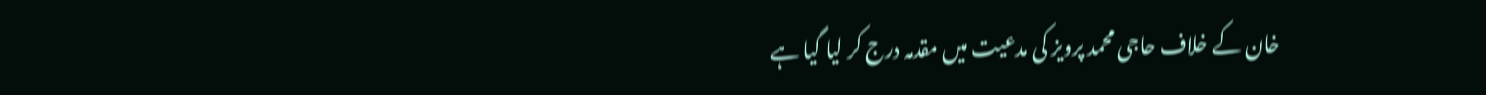خان کے خلاف حاجی محمد پرویز کی مدعیت میں مقدمہ درج کر لیا گیا ہے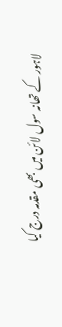لاہور کے تھانہ سول لائن میں بھی مقدمہ درج کیا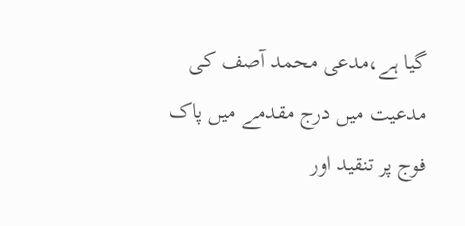گیا ہے،مدعی محمد آصف کی مدعیت میں درج مقدمے میں پاک فوج پر تنقید اور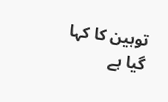توہین کا کہا گیا ہے